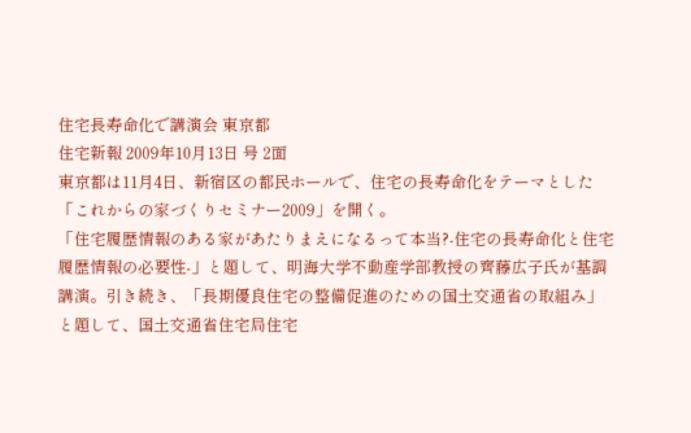住宅長寿命化で講演会 東京都
住宅新報 2009年10月13日 号 2面
東京都は11月4日、新宿区の都民ホールで、住宅の長寿命化をテーマとした「これからの家づくりセミナー2009」を開く。
「住宅履歴情報のある家があたりまえになるって本当?-住宅の長寿命化と住宅履歴情報の必要性-」と題して、明海大学不動産学部教授の齊藤広子氏が基調講演。引き続き、「長期優良住宅の整備促進のための国土交通省の取組み」と題して、国土交通省住宅局住宅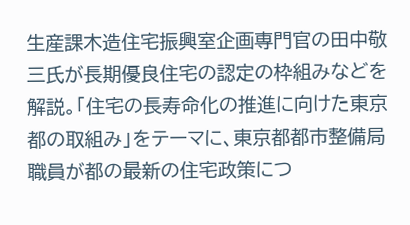生産課木造住宅振興室企画専門官の田中敬三氏が長期優良住宅の認定の枠組みなどを解説。「住宅の長寿命化の推進に向けた東京都の取組み」をテーマに、東京都都市整備局職員が都の最新の住宅政策につ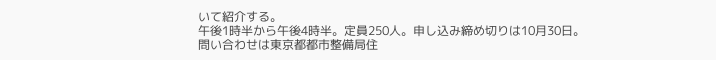いて紹介する。
午後1時半から午後4時半。定員250人。申し込み締め切りは10月30日。
問い合わせは東京都都市整備局住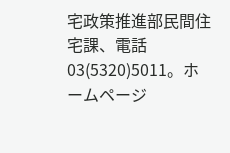宅政策推進部民間住宅課、電話03(5320)5011。ホームページ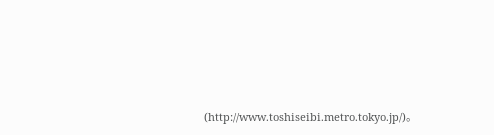(http://www.toshiseibi.metro.tokyo.jp/)。